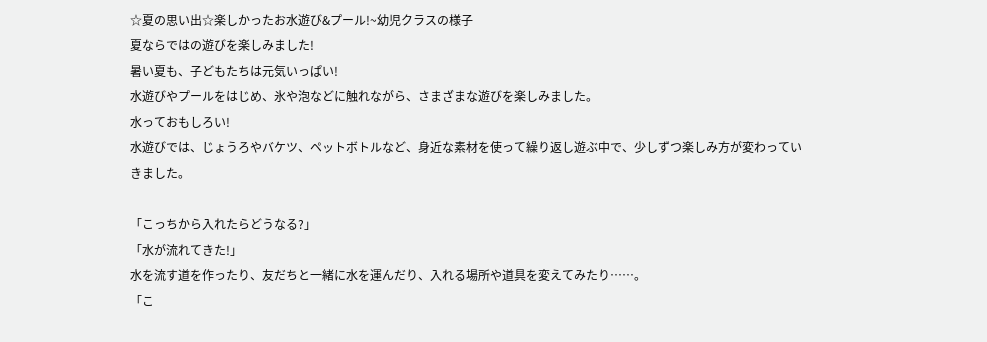☆夏の思い出☆楽しかったお水遊び&プール!~幼児クラスの様子
夏ならではの遊びを楽しみました!
暑い夏も、子どもたちは元気いっぱい!
水遊びやプールをはじめ、氷や泡などに触れながら、さまざまな遊びを楽しみました。
水っておもしろい!
水遊びでは、じょうろやバケツ、ペットボトルなど、身近な素材を使って繰り返し遊ぶ中で、少しずつ楽しみ方が変わっていきました。

「こっちから入れたらどうなる?」
「水が流れてきた!」
水を流す道を作ったり、友だちと一緒に水を運んだり、入れる場所や道具を変えてみたり……。
「こ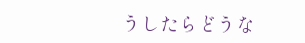うしたらどうな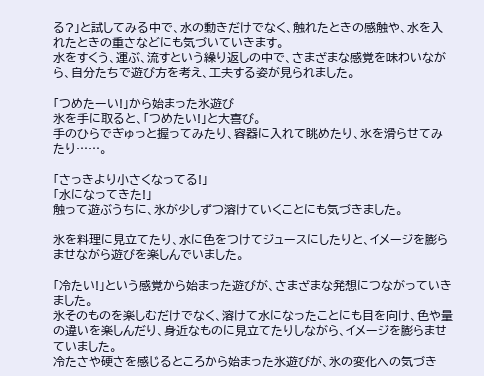る?」と試してみる中で、水の動きだけでなく、触れたときの感触や、水を入れたときの重さなどにも気づいていきます。
水をすくう、運ぶ、流すという繰り返しの中で、さまざまな感覚を味わいながら、自分たちで遊び方を考え、工夫する姿が見られました。

「つめたーい!」から始まった氷遊び
氷を手に取ると、「つめたい!」と大喜び。
手のひらでぎゅっと握ってみたり、容器に入れて眺めたり、氷を滑らせてみたり……。

「さっきより小さくなってる!」
「水になってきた!」
触って遊ぶうちに、氷が少しずつ溶けていくことにも気づきました。

氷を料理に見立てたり、水に色をつけてジュースにしたりと、イメージを膨らませながら遊びを楽しんでいました。

「冷たい!」という感覚から始まった遊びが、さまざまな発想につながっていきました。
氷そのものを楽しむだけでなく、溶けて水になったことにも目を向け、色や量の違いを楽しんだり、身近なものに見立てたりしながら、イメージを膨らませていました。
冷たさや硬さを感じるところから始まった氷遊びが、氷の変化への気づき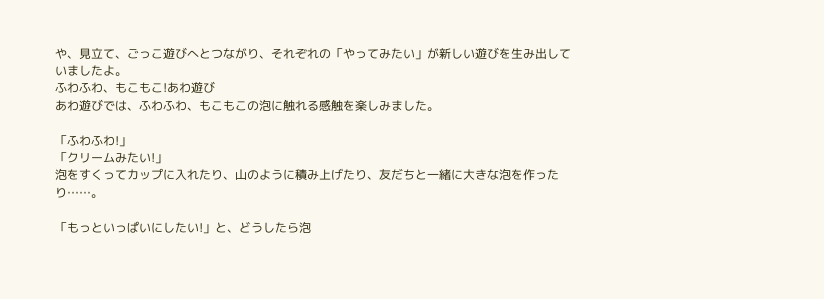や、見立て、ごっこ遊びへとつながり、それぞれの「やってみたい」が新しい遊びを生み出していましたよ。
ふわふわ、もこもこ!あわ遊び
あわ遊びでは、ふわふわ、もこもこの泡に触れる感触を楽しみました。

「ふわふわ!」
「クリームみたい!」
泡をすくってカップに入れたり、山のように積み上げたり、友だちと一緒に大きな泡を作ったり……。

「もっといっぱいにしたい!」と、どうしたら泡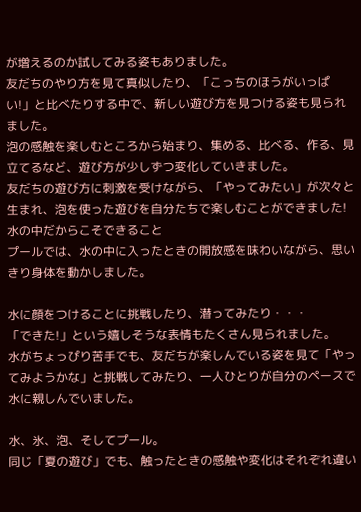が増えるのか試してみる姿もありました。
友だちのやり方を見て真似したり、「こっちのほうがいっぱい!」と比べたりする中で、新しい遊び方を見つける姿も見られました。
泡の感触を楽しむところから始まり、集める、比べる、作る、見立てるなど、遊び方が少しずつ変化していきました。
友だちの遊び方に刺激を受けながら、「やってみたい」が次々と生まれ、泡を使った遊びを自分たちで楽しむことができました!
水の中だからこそできること
プールでは、水の中に入ったときの開放感を味わいながら、思いきり身体を動かしました。

水に顔をつけることに挑戦したり、潜ってみたり・・・
「できた!」という嬉しそうな表情もたくさん見られました。
水がちょっぴり苦手でも、友だちが楽しんでいる姿を見て「やってみようかな」と挑戦してみたり、一人ひとりが自分のペースで水に親しんでいました。

水、氷、泡、そしてプール。
同じ「夏の遊び」でも、触ったときの感触や変化はそれぞれ違い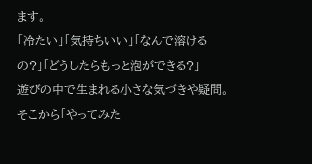ます。
「冷たい」「気持ちいい」「なんで溶けるの?」「どうしたらもっと泡ができる?」
遊びの中で生まれる小さな気づきや疑問。
そこから「やってみた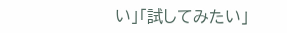い」「試してみたい」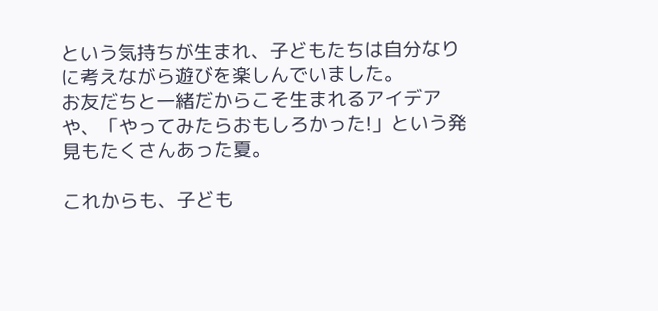という気持ちが生まれ、子どもたちは自分なりに考えながら遊びを楽しんでいました。
お友だちと一緒だからこそ生まれるアイデアや、「やってみたらおもしろかった!」という発見もたくさんあった夏。

これからも、子ども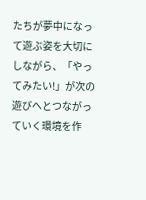たちが夢中になって遊ぶ姿を大切にしながら、「やってみたい!」が次の遊びへとつながっていく環境を作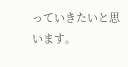っていきたいと思います。